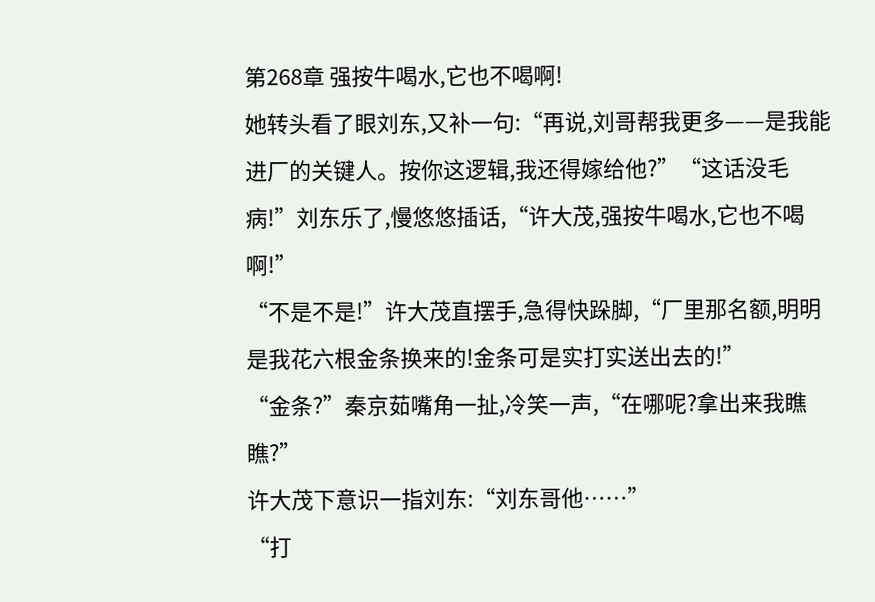第268章 强按牛喝水,它也不喝啊!
她转头看了眼刘东,又补一句:“再说,刘哥帮我更多——是我能进厂的关键人。按你这逻辑,我还得嫁给他?”“这话没毛病!”刘东乐了,慢悠悠插话,“许大茂,强按牛喝水,它也不喝啊!”
“不是不是!”许大茂直摆手,急得快跺脚,“厂里那名额,明明是我花六根金条换来的!金条可是实打实送出去的!”
“金条?”秦京茹嘴角一扯,冷笑一声,“在哪呢?拿出来我瞧瞧?”
许大茂下意识一指刘东:“刘东哥他……”
“打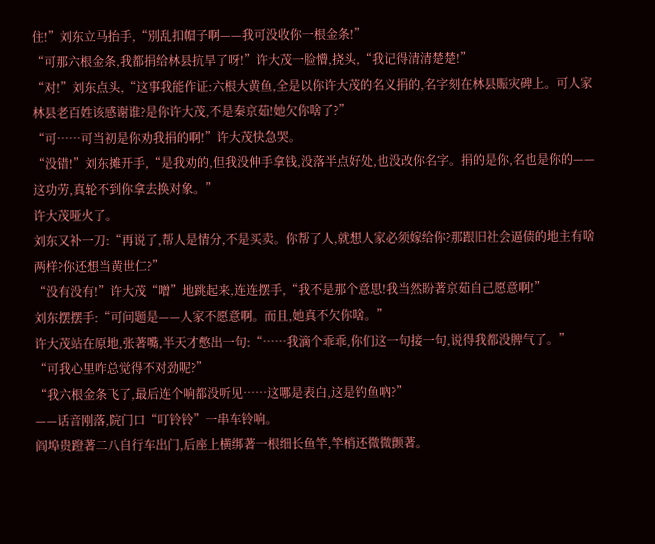住!”刘东立马抬手,“別乱扣帽子啊——我可没收你一根金条!”
“可那六根金条,我都捐给林县抗旱了呀!”许大茂一脸懵,挠头,“我记得清清楚楚!”
“对!”刘东点头,“这事我能作证:六根大黄鱼,全是以你许大茂的名义捐的,名字刻在林县賑灾碑上。可人家林县老百姓该感谢谁?是你许大茂,不是秦京茹!她欠你啥了?”
“可……可当初是你劝我捐的啊!”许大茂快急哭。
“没错!”刘东摊开手,“是我劝的,但我没伸手拿钱,没落半点好处,也没改你名字。捐的是你,名也是你的——这功劳,真轮不到你拿去换对象。”
许大茂哑火了。
刘东又补一刀:“再说了,帮人是情分,不是买卖。你帮了人,就想人家必须嫁给你?那跟旧社会逼债的地主有啥两样?你还想当黄世仁?”
“没有没有!”许大茂“噌”地跳起来,连连摆手,“我不是那个意思!我当然盼著京茹自己愿意啊!”
刘东摆摆手:“可问题是——人家不愿意啊。而且,她真不欠你啥。”
许大茂站在原地,张著嘴,半天才憋出一句:“……我滴个乖乖,你们这一句接一句,说得我都没脾气了。”
“可我心里咋总觉得不对劲呢?”
“我六根金条飞了,最后连个响都没听见……这哪是表白,这是钓鱼吶?”
——话音刚落,院门口“叮铃铃”一串车铃响。
阎埠贵蹬著二八自行车出门,后座上横绑著一根细长鱼竿,竿梢还微微颤著。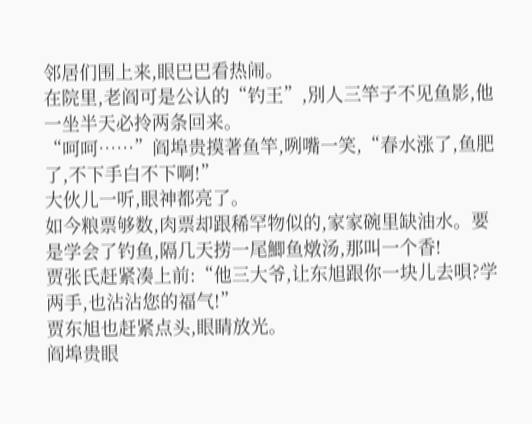邻居们围上来,眼巴巴看热闹。
在院里,老阎可是公认的“钓王”,別人三竿子不见鱼影,他一坐半天必拎两条回来。
“呵呵……”阎埠贵摸著鱼竿,咧嘴一笑,“春水涨了,鱼肥了,不下手白不下啊!”
大伙儿一听,眼神都亮了。
如今粮票够数,肉票却跟稀罕物似的,家家碗里缺油水。要是学会了钓鱼,隔几天捞一尾鯽鱼燉汤,那叫一个香!
贾张氏赶紧凑上前:“他三大爷,让东旭跟你一块儿去唄?学两手,也沾沾您的福气!”
贾东旭也赶紧点头,眼睛放光。
阎埠贵眼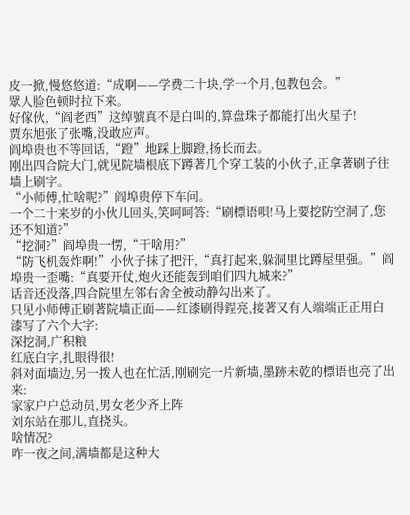皮一掀,慢悠悠道:“成啊——学费二十块,学一个月,包教包会。”
眾人脸色顿时拉下来。
好傢伙,“阎老西”这绰號真不是白叫的,算盘珠子都能打出火星子!
贾东旭张了张嘴,没敢应声。
阎埠贵也不等回话,“蹬”地踩上脚蹬,扬长而去。
刚出四合院大门,就见院墙根底下蹲著几个穿工装的小伙子,正拿著刷子往墙上刷字。
“小师傅,忙啥呢?”阎埠贵停下车问。
一个二十来岁的小伙儿回头,笑呵呵答:“刷標语唄!马上要挖防空洞了,您还不知道?”
“挖洞?”阎埠贵一愣,“干啥用?”
“防飞机轰炸啊!”小伙子抹了把汗,“真打起来,躲洞里比蹲屋里强。”阎埠贵一歪嘴:“真要开仗,炮火还能轰到咱们四九城来?”
话音还没落,四合院里左邻右舍全被动静勾出来了。
只见小师傅正刷著院墙正面——红漆刷得鋥亮,接著又有人端端正正用白漆写了六个大字:
深挖洞,广积粮
红底白字,扎眼得很!
斜对面墙边,另一拨人也在忙活,刚刷完一片新墙,墨跡未乾的標语也亮了出来:
家家户户总动员,男女老少齐上阵
刘东站在那儿,直挠头。
啥情况?
咋一夜之间,满墙都是这种大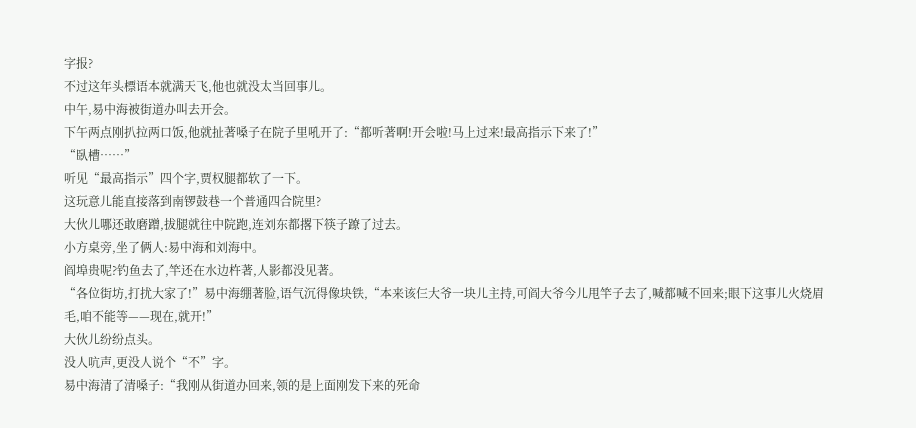字报?
不过这年头標语本就满天飞,他也就没太当回事儿。
中午,易中海被街道办叫去开会。
下午两点刚扒拉两口饭,他就扯著嗓子在院子里吼开了:“都听著啊!开会啦!马上过来!最高指示下来了!”
“臥槽……”
听见“最高指示”四个字,贾权腿都软了一下。
这玩意儿能直接落到南锣鼓巷一个普通四合院里?
大伙儿哪还敢磨蹭,拔腿就往中院跑,连刘东都撂下筷子蹽了过去。
小方桌旁,坐了俩人:易中海和刘海中。
阎埠贵呢?钓鱼去了,竿还在水边杵著,人影都没见著。
“各位街坊,打扰大家了!”易中海绷著脸,语气沉得像块铁,“本来该仨大爷一块儿主持,可阎大爷今儿甩竿子去了,喊都喊不回来;眼下这事儿火烧眉毛,咱不能等——现在,就开!”
大伙儿纷纷点头。
没人吭声,更没人说个“不”字。
易中海清了清嗓子:“我刚从街道办回来,领的是上面刚发下来的死命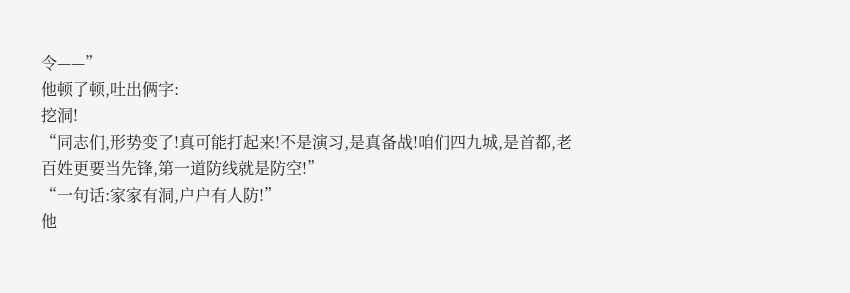令——”
他顿了顿,吐出俩字:
挖洞!
“同志们,形势变了!真可能打起来!不是演习,是真备战!咱们四九城,是首都,老百姓更要当先锋,第一道防线就是防空!”
“一句话:家家有洞,户户有人防!”
他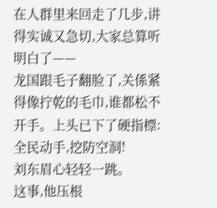在人群里来回走了几步,讲得实诚又急切,大家总算听明白了——
龙国跟毛子翻脸了,关係紧得像拧乾的毛巾,谁都松不开手。上头已下了硬指標:全民动手,挖防空洞!
刘东眉心轻轻一跳。
这事,他压根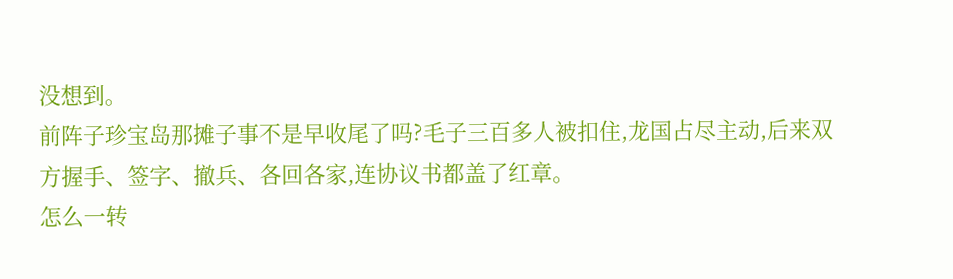没想到。
前阵子珍宝岛那摊子事不是早收尾了吗?毛子三百多人被扣住,龙国占尽主动,后来双方握手、签字、撤兵、各回各家,连协议书都盖了红章。
怎么一转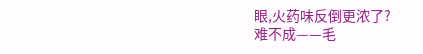眼,火药味反倒更浓了?
难不成——毛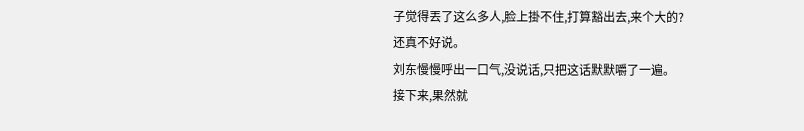子觉得丟了这么多人,脸上掛不住,打算豁出去,来个大的?
还真不好说。
刘东慢慢呼出一口气,没说话,只把这话默默嚼了一遍。
接下来,果然就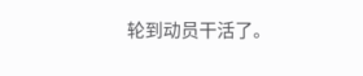轮到动员干活了。